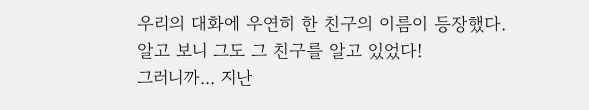우리의 대화에 우연히 한 친구의 이름이 등장했다.
알고 보니 그도 그 친구를 알고 있었다!
그러니까... 지난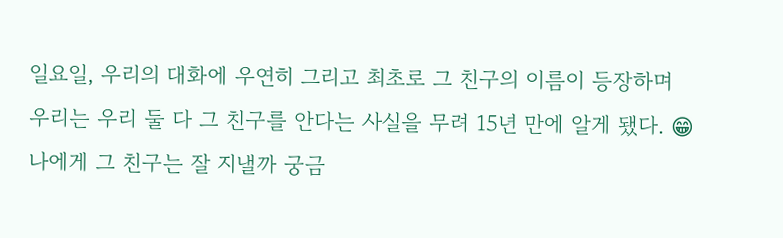일요일, 우리의 대화에 우연히 그리고 최초로 그 친구의 이름이 등장하며
우리는 우리 둘 다 그 친구를 안다는 사실을 무려 15년 만에 알게 됐다. 😁
나에게 그 친구는 잘 지낼까 궁금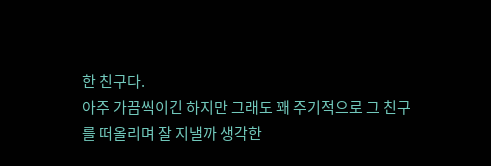한 친구다.
아주 가끔씩이긴 하지만 그래도 꽤 주기적으로 그 친구를 떠올리며 잘 지낼까 생각한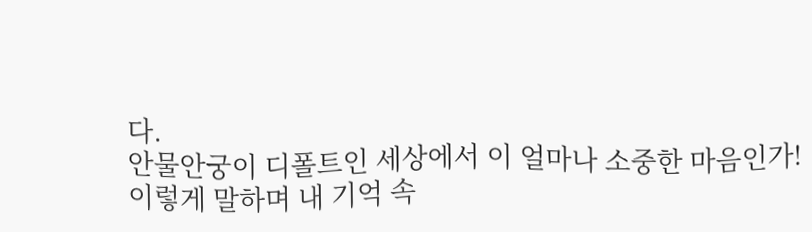다.
안물안궁이 디폴트인 세상에서 이 얼마나 소중한 마음인가!
이렇게 말하며 내 기억 속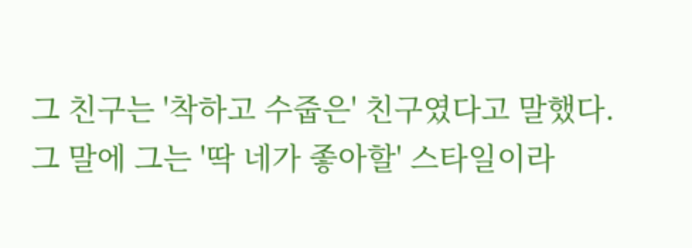그 친구는 '착하고 수줍은' 친구였다고 말했다.
그 말에 그는 '딱 네가 좋아할' 스타일이라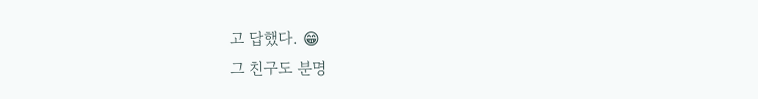고 답했다. 😁
그 친구도 분명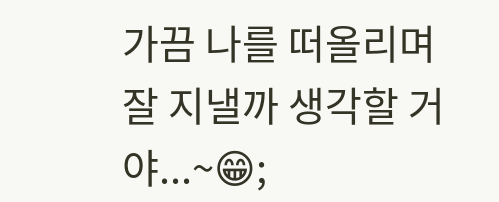가끔 나를 떠올리며 잘 지낼까 생각할 거야...~😁;